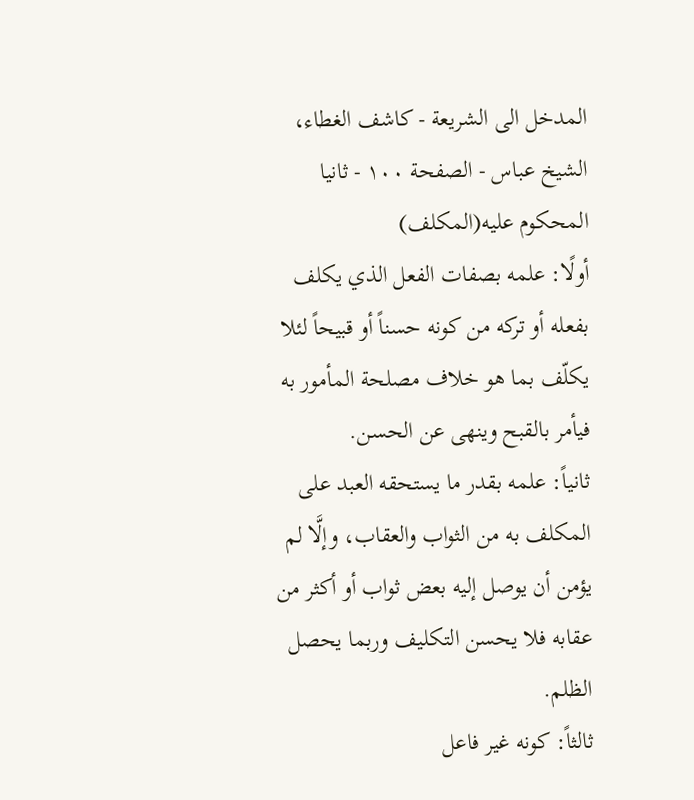المدخل الى الشريعة - كاشف الغطاء، الشيخ عباس - الصفحة ١٠٠ - ثانيا المحكوم عليه(المكلف)
أولًا: علمه بصفات الفعل الذي يكلف بفعله أو تركه من كونه حسناً أو قبيحاً لئلا يكلّف بما هو خلاف مصلحة المأمور به فيأمر بالقبح وينهى عن الحسن.
ثانياً: علمه بقدر ما يستحقه العبد على المكلف به من الثواب والعقاب، وإلَّا لم يؤمن أن يوصل إليه بعض ثواب أو أكثر من عقابه فلا يحسن التكليف وربما يحصل الظلم.
ثالثاً: كونه غير فاعل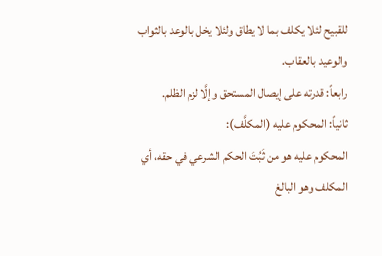للقبيح لئلا يكلف بما لا يطاق ولئلا يخل بالوعد بالثواب والوعيد بالعقاب.
رابعاً: قدرته على إيصال المستحق وإلَّا لزم الظلم.
ثانياً: المحكوم عليه (المكلَّف):
المحكوم عليه هو من ثَبُتَ الحكم الشرعي في حقه، أي المكلف وهو البالغ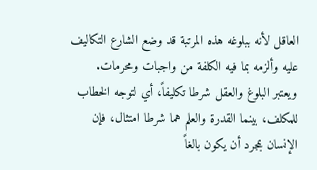العاقل لأنه ببلوغه هذه المرتبة قد وضع الشارع التكاليف عليه وألزمه بما فيه الكلفة من واجبات ومحرمات.
ويعتبر البلوغ والعقل شرطا تكليفاً، أي لتوجه الخطاب للمكلف، بينما القدرة والعلم هما شرطا امتثال، فإن الإنسان بمجرد أن يكون بالغاً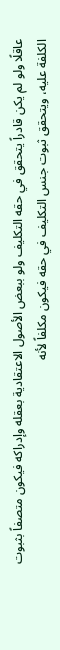عاقلًا ولو لم يكن قادراً يتحقق في حقه التكليف ولو ببعض الأصول الاعتقادية بعقله وإدراكه فيكون متصفاً بثبوت الكلفة عليه، ويتحقق ثبوت جنس التكليف في حقه فيكون مكلفاً لأنه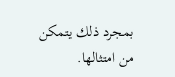بمجرد ذلك يتمكن من امتثالها.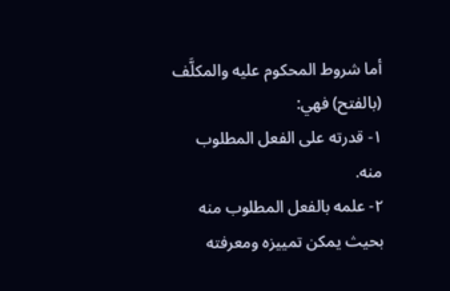أما شروط المحكوم عليه والمكلَّف (بالفتح) فهي:
١- قدرته على الفعل المطلوب منه.
٢- علمه بالفعل المطلوب منه بحيث يمكن تمييزه ومعرفته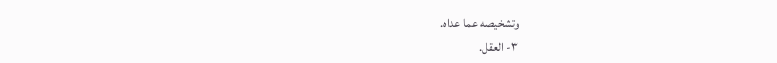وتشخيصه عما عداه.
٣- العقل.